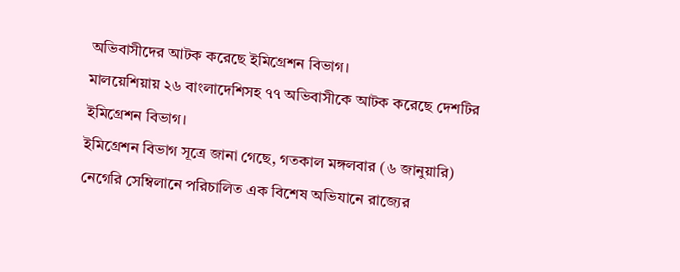অভিবাসীদের আটক করেছে ইমিগ্রেশন বিভাগ।
মালয়েশিয়ায় ২৬ বাংলাদেশিসহ ৭৭ অভিবাসীকে আটক করেছে দেশটির ইমিগ্রেশন বিভাগ।
ইমিগ্রেশন বিভাগ সূত্রে জানা গেছে, গতকাল মঙ্গলবার (৬ জানুয়ারি) নেগেরি সেম্বিলানে পরিচালিত এক বিশেষ অভিযানে রাজ্যের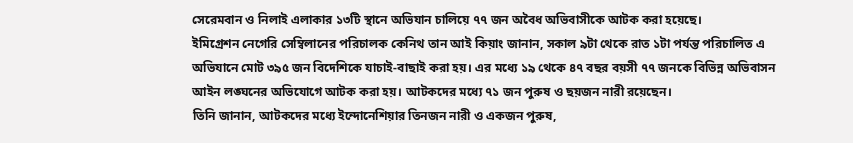সেরেমবান ও নিলাই এলাকার ১৩টি স্থানে অভিযান চালিয়ে ৭৭ জন অবৈধ অভিবাসীকে আটক করা হয়েছে।
ইমিগ্রেশন নেগেরি সেম্বিলানের পরিচালক কেনিথ তান আই কিয়াং জানান, সকাল ৯টা থেকে রাত ১টা পর্যন্ত পরিচালিত এ অভিযানে মোট ৩৯৫ জন বিদেশিকে যাচাই-বাছাই করা হয়। এর মধ্যে ১৯ থেকে ৪৭ বছর বয়সী ৭৭ জনকে বিভিন্ন অভিবাসন আইন লঙ্ঘনের অভিযোগে আটক করা হয়। আটকদের মধ্যে ৭১ জন পুরুষ ও ছয়জন নারী রয়েছেন।
তিনি জানান, আটকদের মধ্যে ইন্দোনেশিয়ার তিনজন নারী ও একজন পুরুষ,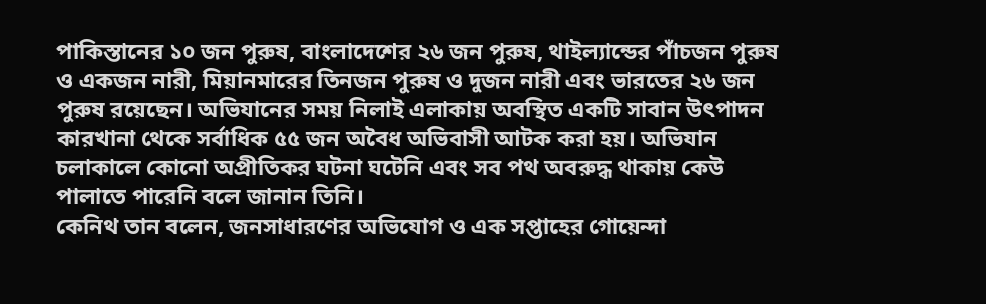পাকিস্তানের ১০ জন পুরুষ, বাংলাদেশের ২৬ জন পুরুষ, থাইল্যান্ডের পাঁচজন পুরুষ ও একজন নারী, মিয়ানমারের তিনজন পুরুষ ও দুজন নারী এবং ভারতের ২৬ জন পুরুষ রয়েছেন। অভিযানের সময় নিলাই এলাকায় অবস্থিত একটি সাবান উৎপাদন কারখানা থেকে সর্বাধিক ৫৫ জন অবৈধ অভিবাসী আটক করা হয়। অভিযান চলাকালে কোনো অপ্রীতিকর ঘটনা ঘটেনি এবং সব পথ অবরুদ্ধ থাকায় কেউ পালাতে পারেনি বলে জানান তিনি।
কেনিথ তান বলেন, জনসাধারণের অভিযোগ ও এক সপ্তাহের গোয়েন্দা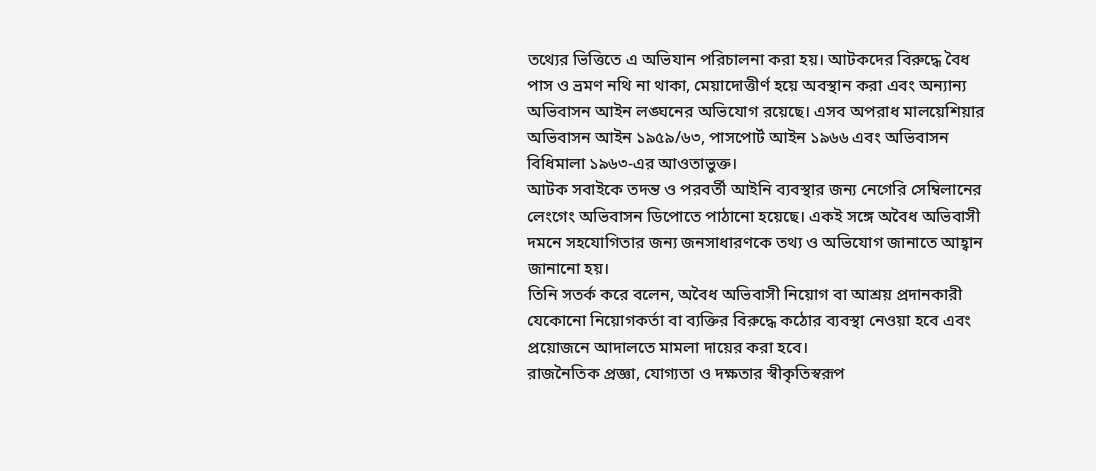তথ্যের ভিত্তিতে এ অভিযান পরিচালনা করা হয়। আটকদের বিরুদ্ধে বৈধ পাস ও ভ্রমণ নথি না থাকা, মেয়াদোত্তীর্ণ হয়ে অবস্থান করা এবং অন্যান্য অভিবাসন আইন লঙ্ঘনের অভিযোগ রয়েছে। এসব অপরাধ মালয়েশিয়ার অভিবাসন আইন ১৯৫৯/৬৩, পাসপোর্ট আইন ১৯৬৬ এবং অভিবাসন বিধিমালা ১৯৬৩-এর আওতাভুক্ত।
আটক সবাইকে তদন্ত ও পরবর্তী আইনি ব্যবস্থার জন্য নেগেরি সেম্বিলানের লেংগেং অভিবাসন ডিপোতে পাঠানো হয়েছে। একই সঙ্গে অবৈধ অভিবাসী দমনে সহযোগিতার জন্য জনসাধারণকে তথ্য ও অভিযোগ জানাতে আহ্বান জানানো হয়।
তিনি সতর্ক করে বলেন, অবৈধ অভিবাসী নিয়োগ বা আশ্রয় প্রদানকারী যেকোনো নিয়োগকর্তা বা ব্যক্তির বিরুদ্ধে কঠোর ব্যবস্থা নেওয়া হবে এবং প্রয়োজনে আদালতে মামলা দায়ের করা হবে।
রাজনৈতিক প্রজ্ঞা, যোগ্যতা ও দক্ষতার স্বীকৃতিস্বরূপ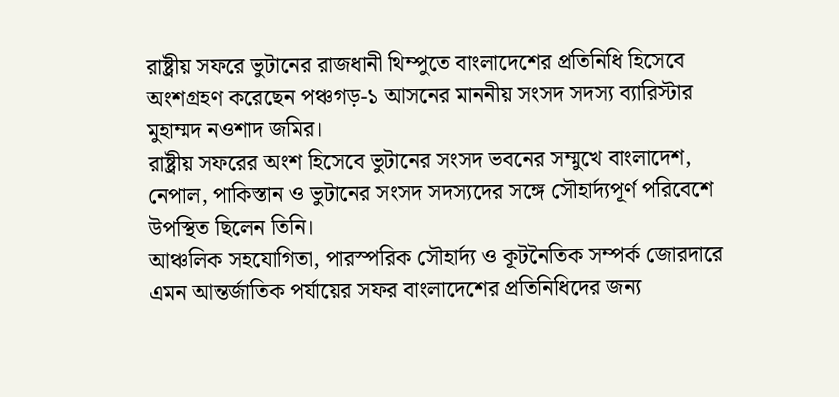রাষ্ট্রীয় সফরে ভুটানের রাজধানী থিম্পুতে বাংলাদেশের প্রতিনিধি হিসেবে অংশগ্রহণ করেছেন পঞ্চগড়-১ আসনের মাননীয় সংসদ সদস্য ব্যারিস্টার মুহাম্মদ নওশাদ জমির।
রাষ্ট্রীয় সফরের অংশ হিসেবে ভুটানের সংসদ ভবনের সম্মুখে বাংলাদেশ, নেপাল, পাকিস্তান ও ভুটানের সংসদ সদস্যদের সঙ্গে সৌহার্দ্যপূর্ণ পরিবেশে উপস্থিত ছিলেন তিনি।
আঞ্চলিক সহযোগিতা, পারস্পরিক সৌহার্দ্য ও কূটনৈতিক সম্পর্ক জোরদারে এমন আন্তর্জাতিক পর্যায়ের সফর বাংলাদেশের প্রতিনিধিদের জন্য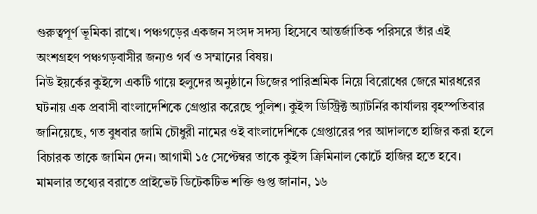গুরুত্বপূর্ণ ভূমিকা রাখে। পঞ্চগড়ের একজন সংসদ সদস্য হিসেবে আন্তর্জাতিক পরিসরে তাঁর এই অংশগ্রহণ পঞ্চগড়বাসীর জন্যও গর্ব ও সম্মানের বিষয়।
নিউ ইয়র্কের কুইন্সে একটি গায়ে হলুদের অনুষ্ঠানে ডিজের পারিশ্রমিক নিয়ে বিরোধের জেরে মারধরের ঘটনায় এক প্রবাসী বাংলাদেশিকে গ্রেপ্তার করেছে পুলিশ। কুইন্স ডিস্ট্রিক্ট অ্যাটর্নির কার্যালয় বৃহস্পতিবার জানিয়েছে, গত বুধবার জামি চৌধুরী নামের ওই বাংলাদেশিকে গ্রেপ্তারের পর আদালতে হাজির করা হলে বিচারক তাকে জামিন দেন। আগামী ১৫ সেপ্টেম্বর তাকে কুইন্স ক্রিমিনাল কোর্টে হাজির হতে হবে।
মামলার তথ্যের বরাতে প্রাইভেট ডিটেকটিভ শক্তি গুপ্ত জানান, ১৬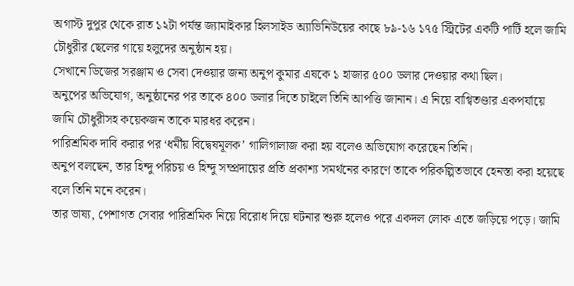অগাস্ট দুপুর থেকে রাত ১২টা পর্যন্ত জ্যামাইকার হিলসাইড অ্যাভিনিউয়ের কাছে ৮৯-১৬ ১৭৫ স্ট্রিটের একটি পার্টি হলে জামি চৌধুরীর ছেলের গায়ে হলুদের অনুষ্ঠান হয়।
সেখানে ডিজের সরঞ্জাম ও সেবা দেওয়ার জন্য অনুপ কুমার এষকে ১ হাজার ৫০০ ডলার দেওয়ার কথা ছিল।
অনুপের অভিযোগ, অনুষ্ঠানের পর তাকে ৪০০ ডলার দিতে চাইলে তিনি আপত্তি জানান। এ নিয়ে বাগ্বিতণ্ডার একপর্যায়ে জামি চৌধুরীসহ কয়েকজন তাকে মারধর করেন।
পারিশ্রমিক দাবি করার পর ‘ধর্মীয় বিদ্বেষমূলক’ গালিগালাজ করা হয় বলেও অভিযোগ করেছেন তিনি।
অনুপ বলছেন, তার হিন্দু পরিচয় ও হিন্দু সম্প্রদায়ের প্রতি প্রকাশ্য সমর্থনের কারণে তাকে পরিকল্পিতভাবে হেনস্তা করা হয়েছে বলে তিনি মনে করেন।
তার ভাষ্য, পেশাগত সেবার পারিশ্রমিক নিয়ে বিরোধ দিয়ে ঘটনার শুরু হলেও পরে একদল লোক এতে জড়িয়ে পড়ে। জামি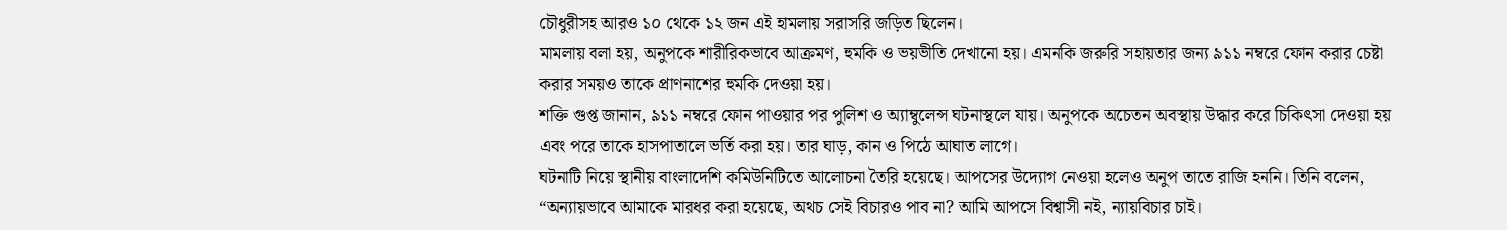চৌধুরীসহ আরও ১০ থেকে ১২ জন এই হামলায় সরাসরি জড়িত ছিলেন।
মামলায় বলা হয়, অনুপকে শারীরিকভাবে আক্রমণ, হুমকি ও ভয়ভীতি দেখানো হয়। এমনকি জরুরি সহায়তার জন্য ৯১১ নম্বরে ফোন করার চেষ্টা করার সময়ও তাকে প্রাণনাশের হুমকি দেওয়া হয়।
শক্তি গুপ্ত জানান, ৯১১ নম্বরে ফোন পাওয়ার পর পুলিশ ও অ্যাম্বুলেন্স ঘটনাস্থলে যায়। অনুপকে অচেতন অবস্থায় উদ্ধার করে চিকিৎসা দেওয়া হয় এবং পরে তাকে হাসপাতালে ভর্তি করা হয়। তার ঘাড়, কান ও পিঠে আঘাত লাগে।
ঘটনাটি নিয়ে স্থানীয় বাংলাদেশি কমিউনিটিতে আলোচনা তৈরি হয়েছে। আপসের উদ্যোগ নেওয়া হলেও অনুপ তাতে রাজি হননি। তিনি বলেন, “অন্যায়ভাবে আমাকে মারধর করা হয়েছে, অথচ সেই বিচারও পাব না? আমি আপসে বিশ্বাসী নই, ন্যায়বিচার চাই।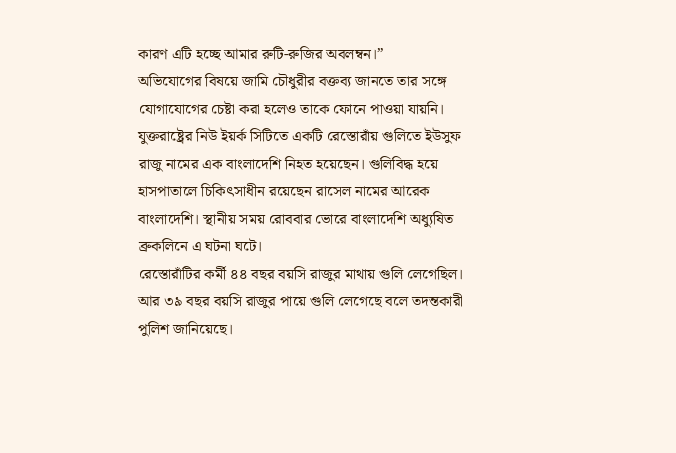কারণ এটি হচ্ছে আমার রুটি-রুজির অবলম্বন।”
অভিযোগের বিষয়ে জামি চৌধুরীর বক্তব্য জানতে তার সঙ্গে যোগাযোগের চেষ্টা করা হলেও তাকে ফোনে পাওয়া যায়নি।
যুক্তরাষ্ট্রের নিউ ইয়র্ক সিটিতে একটি রেস্তোরাঁয় গুলিতে ইউসুফ রাজু নামের এক বাংলাদেশি নিহত হয়েছেন। গুলিবিদ্ধ হয়ে হাসপাতালে চিকিৎসাধীন রয়েছেন রাসেল নামের আরেক বাংলাদেশি। স্থানীয় সময় রোববার ভোরে বাংলাদেশি অধ্যুষিত ব্রুকলিনে এ ঘটনা ঘটে।
রেস্তোরাঁটির কর্মী ৪৪ বছর বয়সি রাজুর মাথায় গুলি লেগেছিল। আর ৩৯ বছর বয়সি রাজুর পায়ে গুলি লেগেছে বলে তদন্তকারী পুলিশ জানিয়েছে।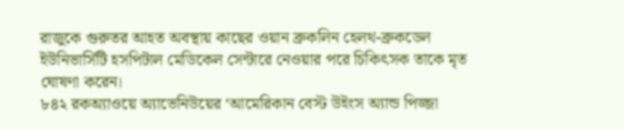রাজুকে গুরুতর আহত অবস্থায় কাছের ওয়ান ব্রুকলিন হেলথ-ব্রুকডেল ইউনিভার্সিটি হসপিটাল মেডিকেল সেন্টারে নেওয়ার পরে চিকিৎসক তাকে মৃত ঘোষণা করেন।
৮৪২ রকঅ্যাওয়ে অ্যাভেনিউয়ের ‘আমেরিকান বেস্ট উইংস অ্যান্ড পিজ্জা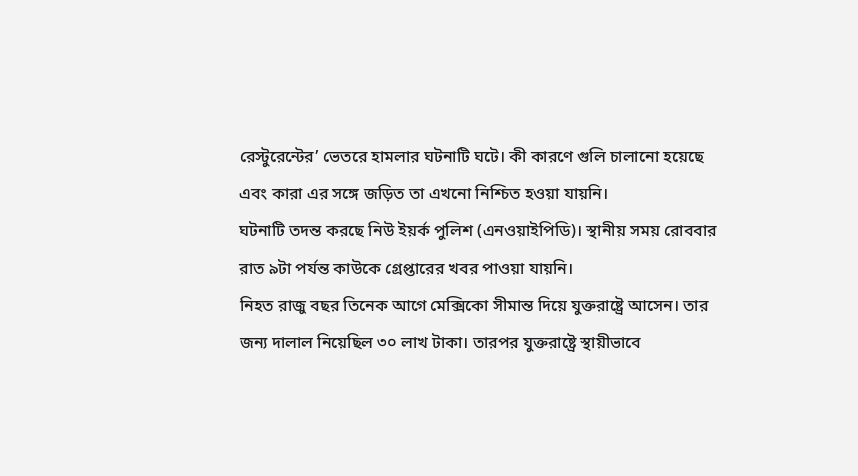রেস্টুরেন্টের’ ভেতরে হামলার ঘটনাটি ঘটে। কী কারণে গুলি চালানো হয়েছে এবং কারা এর সঙ্গে জড়িত তা এখনো নিশ্চিত হওয়া যায়নি।
ঘটনাটি তদন্ত করছে নিউ ইয়র্ক পুলিশ (এনওয়াইপিডি)। স্থানীয় সময় রোববার রাত ৯টা পর্যন্ত কাউকে গ্রেপ্তারের খবর পাওয়া যায়নি।
নিহত রাজু বছর তিনেক আগে মেক্সিকো সীমান্ত দিয়ে যুক্তরাষ্ট্রে আসেন। তার জন্য দালাল নিয়েছিল ৩০ লাখ টাকা। তারপর যুক্তরাষ্ট্রে স্থায়ীভাবে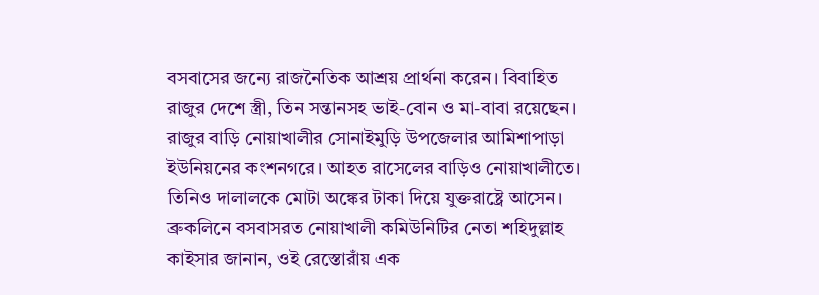বসবাসের জন্যে রাজনৈতিক আশ্রয় প্রার্থনা করেন। বিবাহিত রাজুর দেশে স্ত্রী, তিন সন্তানসহ ভাই-বোন ও মা-বাবা রয়েছেন।
রাজুর বাড়ি নোয়াখালীর সোনাইমুড়ি উপজেলার আমিশাপাড়া ইউনিয়নের কংশনগরে। আহত রাসেলের বাড়িও নোয়াখালীতে। তিনিও দালালকে মোটা অঙ্কের টাকা দিয়ে যুক্তরাষ্ট্রে আসেন।
ব্রুকলিনে বসবাসরত নোয়াখালী কমিউনিটির নেতা শহিদুল্লাহ কাইসার জানান, ওই রেস্তোরাঁয় এক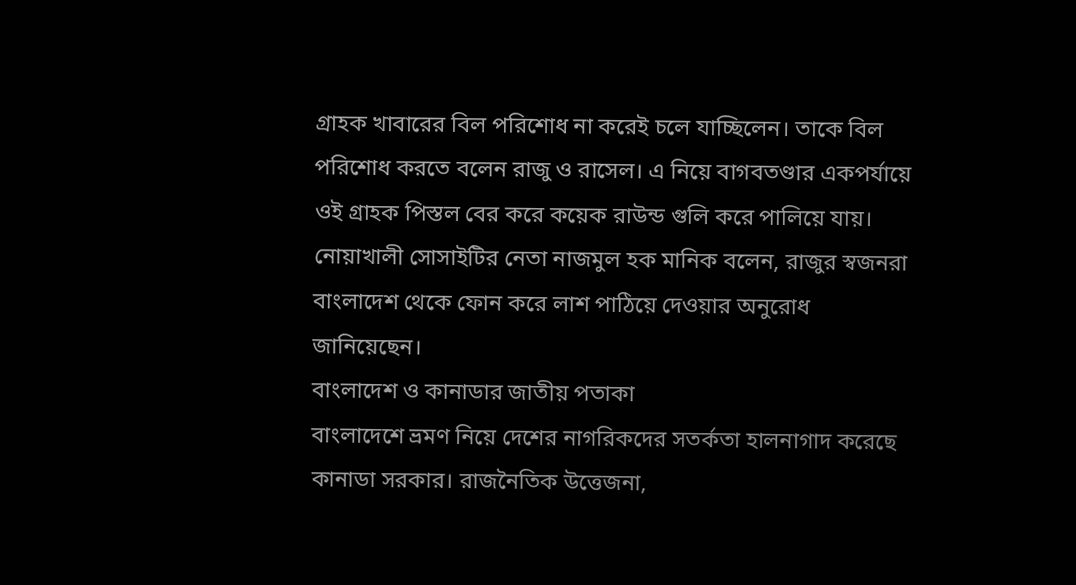গ্রাহক খাবারের বিল পরিশোধ না করেই চলে যাচ্ছিলেন। তাকে বিল পরিশোধ করতে বলেন রাজু ও রাসেল। এ নিয়ে বাগবতণ্ডার একপর্যায়ে ওই গ্রাহক পিস্তল বের করে কয়েক রাউন্ড গুলি করে পালিয়ে যায়।
নোয়াখালী সোসাইটির নেতা নাজমুল হক মানিক বলেন, রাজুর স্বজনরা বাংলাদেশ থেকে ফোন করে লাশ পাঠিয়ে দেওয়ার অনুরোধ জানিয়েছেন।
বাংলাদেশ ও কানাডার জাতীয় পতাকা
বাংলাদেশে ভ্রমণ নিয়ে দেশের নাগরিকদের সতর্কতা হালনাগাদ করেছে কানাডা সরকার। রাজনৈতিক উত্তেজনা,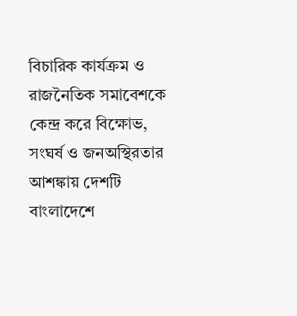বিচারিক কার্যক্রম ও রাজনৈতিক সমাবেশকে কেন্দ্র করে বিক্ষোভ, সংঘর্ষ ও জনঅস্থিরতার আশঙ্কায় দেশটি বাংলাদেশে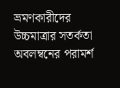ভ্রমণকারীদের উচ্চমাত্রার সতর্কতা অবলম্বনের পরামর্শ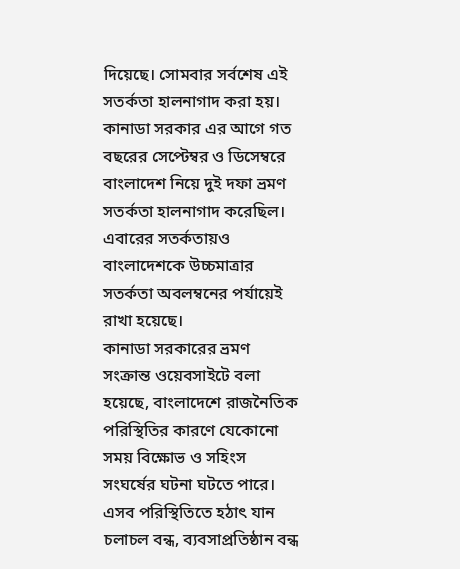দিয়েছে। সোমবার সর্বশেষ এই সতর্কতা হালনাগাদ করা হয়। কানাডা সরকার এর আগে গত বছরের সেপ্টেম্বর ও ডিসেম্বরে বাংলাদেশ নিয়ে দুই দফা ভ্রমণ সতর্কতা হালনাগাদ করেছিল। এবারের সতর্কতায়ও বাংলাদেশকে উচ্চমাত্রার সতর্কতা অবলম্বনের পর্যায়েই রাখা হয়েছে।
কানাডা সরকারের ভ্রমণ সংক্রান্ত ওয়েবসাইটে বলা হয়েছে, বাংলাদেশে রাজনৈতিক পরিস্থিতির কারণে যেকোনো সময় বিক্ষোভ ও সহিংস সংঘর্ষের ঘটনা ঘটতে পারে। এসব পরিস্থিতিতে হঠাৎ যান চলাচল বন্ধ, ব্যবসাপ্রতিষ্ঠান বন্ধ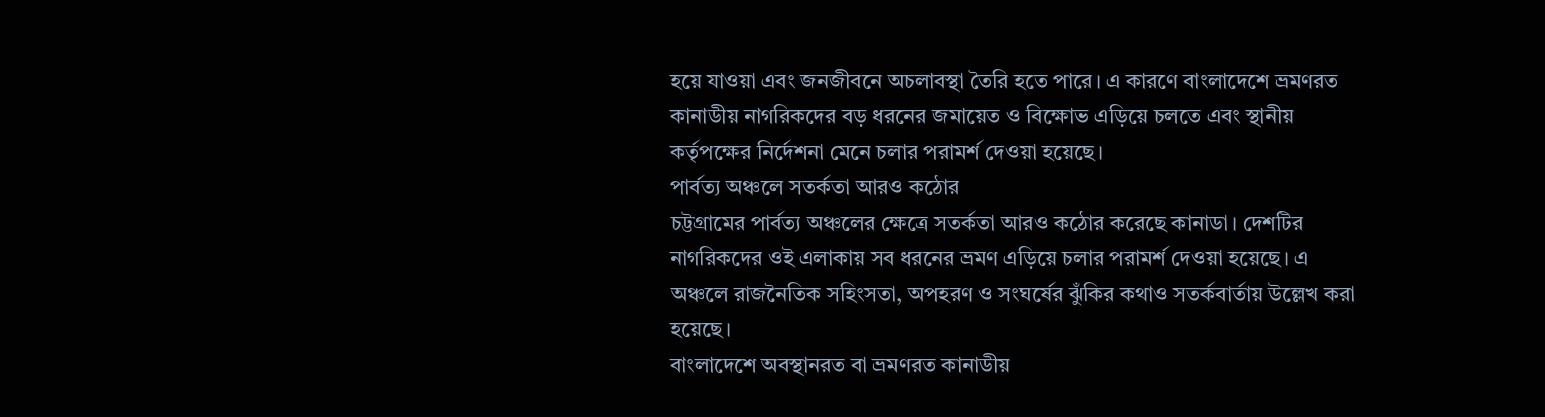হয়ে যাওয়া এবং জনজীবনে অচলাবস্থা তৈরি হতে পারে। এ কারণে বাংলাদেশে ভ্রমণরত কানাডীয় নাগরিকদের বড় ধরনের জমায়েত ও বিক্ষোভ এড়িয়ে চলতে এবং স্থানীয় কর্তৃপক্ষের নির্দেশনা মেনে চলার পরামর্শ দেওয়া হয়েছে।
পার্বত্য অঞ্চলে সতর্কতা আরও কঠোর
চট্টগ্রামের পার্বত্য অঞ্চলের ক্ষেত্রে সতর্কতা আরও কঠোর করেছে কানাডা। দেশটির নাগরিকদের ওই এলাকায় সব ধরনের ভ্রমণ এড়িয়ে চলার পরামর্শ দেওয়া হয়েছে। এ অঞ্চলে রাজনৈতিক সহিংসতা, অপহরণ ও সংঘর্ষের ঝুঁকির কথাও সতর্কবার্তায় উল্লেখ করা হয়েছে।
বাংলাদেশে অবস্থানরত বা ভ্রমণরত কানাডীয়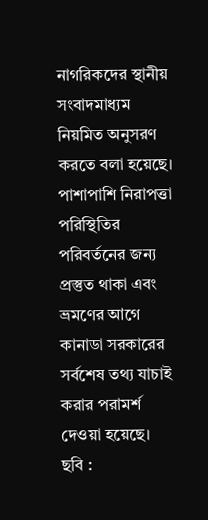নাগরিকদের স্থানীয় সংবাদমাধ্যম নিয়মিত অনুসরণ করতে বলা হয়েছে। পাশাপাশি নিরাপত্তা পরিস্থিতির পরিবর্তনের জন্য প্রস্তুত থাকা এবং ভ্রমণের আগে কানাডা সরকারের সর্বশেষ তথ্য যাচাই করার পরামর্শ দেওয়া হয়েছে।
ছবি :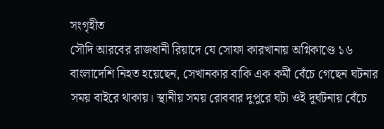সংগৃহীত
সৌদি আরবের রাজধানী রিয়াদে যে সোফা কারখানায় অগ্নিকাণ্ডে ১৬ বাংলাদেশি নিহত হয়েছেন, সেখানকার বাকি এক কর্মী বেঁচে গেছেন ঘটনার সময় বাইরে থাকায়। স্থানীয় সময় রোববার দুপুরে ঘটা ওই দুর্ঘটনায় বেঁচে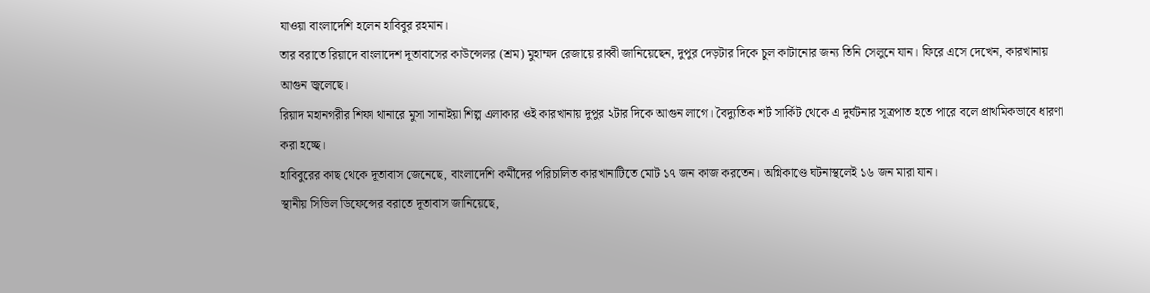যাওয়া বাংলাদেশি হলেন হাবিবুর রহমান।
তার বরাতে রিয়াদে বাংলাদেশ দূতাবাসের কাউন্সেলর (শ্রম) মুহাম্মদ রেজায়ে রাব্বী জানিয়েছেন, দুপুর দেড়টার দিকে চুল কাটানোর জন্য তিনি সেলুনে যান। ফিরে এসে দেখেন, কারখানায় আগুন জ্বলেছে।
রিয়াদ মহানগরীর শিফা থানারে মুসা সানাইয়া শিল্প এলাকার ওই কারখানায় দুপুর ২টার দিকে আগুন লাগে। বৈদ্যুতিক শর্ট সার্কিট থেকে এ দুর্ঘটনার সূত্রপাত হতে পারে বলে প্রাথমিকভাবে ধারণা করা হচ্ছে।
হাবিবুরের কাছ থেকে দূতাবাস জেনেছে, বাংলাদেশি কর্মীদের পরিচালিত কারখানাটিতে মোট ১৭ জন কাজ করতেন। অগ্নিকাণ্ডে ঘটনাস্থলেই ১৬ জন মারা যান।
স্থানীয় সিভিল ডিফেন্সের বরাতে দূতাবাস জানিয়েছে,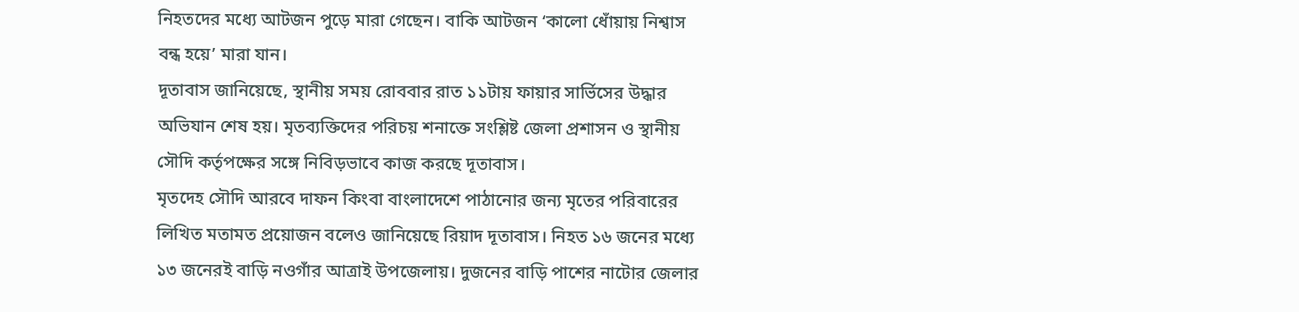নিহতদের মধ্যে আটজন পুড়ে মারা গেছেন। বাকি আটজন ‘কালো ধোঁয়ায় নিশ্বাস বন্ধ হয়ে’ মারা যান।
দূতাবাস জানিয়েছে, স্থানীয় সময় রোববার রাত ১১টায় ফায়ার সার্ভিসের উদ্ধার অভিযান শেষ হয়। মৃতব্যক্তিদের পরিচয় শনাক্তে সংশ্লিষ্ট জেলা প্রশাসন ও স্থানীয় সৌদি কর্তৃপক্ষের সঙ্গে নিবিড়ভাবে কাজ করছে দূতাবাস।
মৃতদেহ সৌদি আরবে দাফন কিংবা বাংলাদেশে পাঠানোর জন্য মৃতের পরিবারের লিখিত মতামত প্রয়োজন বলেও জানিয়েছে রিয়াদ দূতাবাস। নিহত ১৬ জনের মধ্যে ১৩ জনেরই বাড়ি নওগাঁর আত্রাই উপজেলায়। দুজনের বাড়ি পাশের নাটোর জেলার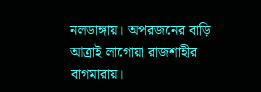নলডাঙ্গায়। অপরজনের বাড়ি আত্রাই লাগোয়া রাজশাহীর বাগমারায়।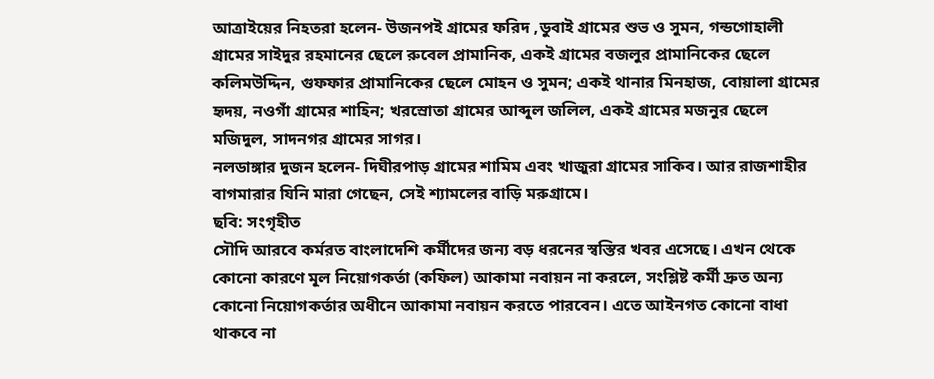আত্রাইয়ের নিহতরা হলেন- উজনপই গ্রামের ফরিদ ,ডুবাই গ্রামের শুভ ও সুমন, গন্ডগোহালী গ্রামের সাইদুর রহমানের ছেলে রুবেল প্রামানিক, একই গ্রামের বজলুর প্রামানিকের ছেলে কলিমউদ্দিন, গুফফার প্রামানিকের ছেলে মোহন ও সুমন; একই থানার মিনহাজ, বোয়ালা গ্রামের হৃদয়, নওগাঁ গ্রামের শাহিন; খরস্রোতা গ্রামের আব্দুল জলিল, একই গ্রামের মজনুর ছেলে মজিদুল, সাদনগর গ্রামের সাগর।
নলডাঙ্গার দুজন হলেন- দিঘীরপাড় গ্রামের শামিম এবং খাজুরা গ্রামের সাকিব। আর রাজশাহীর বাগমারার যিনি মারা গেছেন, সেই শ্যামলের বাড়ি মরুগ্রামে।
ছবি: সংগৃহীত
সৌদি আরবে কর্মরত বাংলাদেশি কর্মীদের জন্য বড় ধরনের স্বস্তির খবর এসেছে। এখন থেকে কোনো কারণে মূল নিয়োগকর্তা (কফিল) আকামা নবায়ন না করলে, সংশ্লিষ্ট কর্মী দ্রুত অন্য কোনো নিয়োগকর্তার অধীনে আকামা নবায়ন করতে পারবেন। এতে আইনগত কোনো বাধা থাকবে না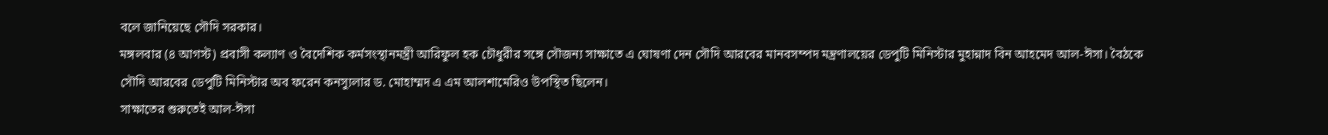বলে জানিয়েছে সৌদি সরকার।
মঙ্গলবার (৪ আগস্ট) প্রবাসী কল্যাণ ও বৈদেশিক কর্মসংস্থানমন্ত্রী আরিফুল হক চৌধুরীর সঙ্গে সৌজন্য সাক্ষাতে এ ঘোষণা দেন সৌদি আরবের মানবসম্পদ মন্ত্রণালয়ের ডেপুটি মিনিস্টার মুহান্নাদ বিন আহমেদ আল-ঈসা। বৈঠকে সৌদি আরবের ডেপুটি মিনিস্টার অব ফরেন কনস্যুলার ড. মোহাম্মদ এ এম আলশামেরিও উপস্থিত ছিলেন।
সাক্ষাতের শুরুতেই আল-ঈসা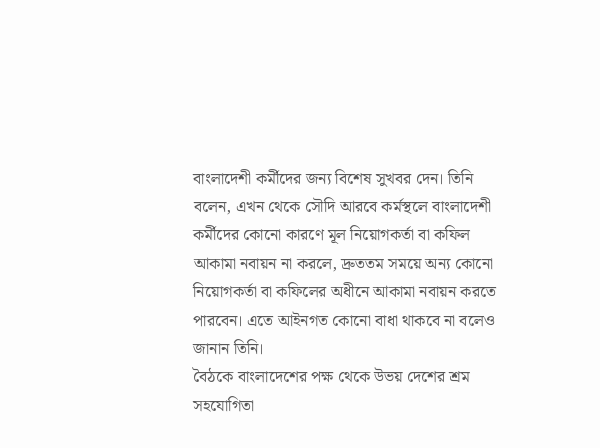বাংলাদেশী কর্মীদের জন্য বিশেষ সুখবর দেন। তিনি বলেন, এখন থেকে সৌদি আরবে কর্মস্থলে বাংলাদেশী কর্মীদের কোনো কারণে মূল নিয়োগকর্তা বা কফিল আকামা নবায়ন না করলে, দ্রুততম সময়ে অন্য কোনো নিয়োগকর্তা বা কফিলের অধীনে আকামা নবায়ন করতে পারবেন। এতে আইনগত কোনো বাধা থাকবে না বলেও জানান তিনি।
বৈঠকে বাংলাদেশের পক্ষ থেকে উভয় দেশের শ্রম সহযোগিতা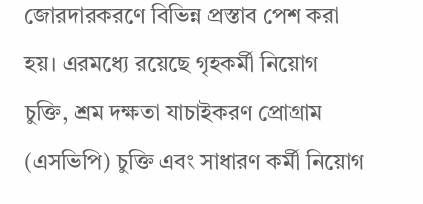জোরদারকরণে বিভিন্ন প্রস্তাব পেশ করা হয়। এরমধ্যে রয়েছে গৃহকর্মী নিয়োগ চুক্তি, শ্রম দক্ষতা যাচাইকরণ প্রোগ্রাম (এসভিপি) চুক্তি এবং সাধারণ কর্মী নিয়োগ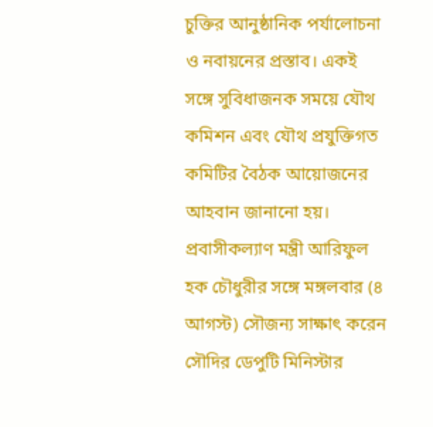চুক্তির আনুষ্ঠানিক পর্যালোচনা ও নবায়নের প্রস্তাব। একই সঙ্গে সুবিধাজনক সময়ে যৌথ কমিশন এবং যৌথ প্রযুক্তিগত কমিটির বৈঠক আয়োজনের আহবান জানানো হয়।
প্রবাসীকল্যাণ মন্ত্রী আরিফুল হক চৌধুরীর সঙ্গে মঙ্গলবার (৪ আগস্ট) সৌজন্য সাক্ষাৎ করেন সৌদির ডেপুটি মিনিস্টার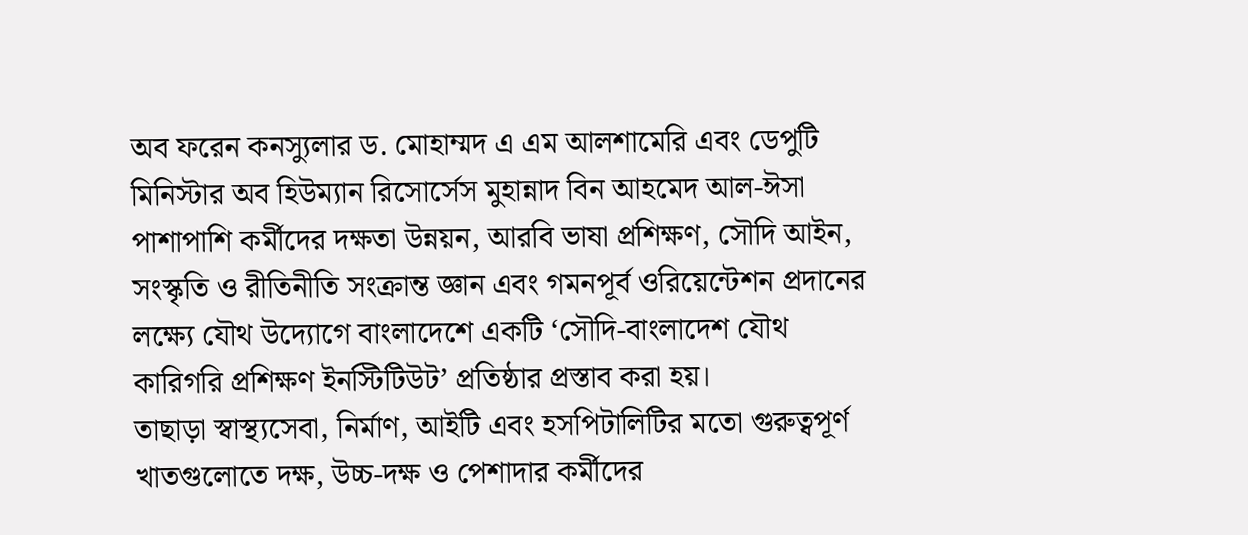অব ফরেন কনস্যুলার ড. মোহাম্মদ এ এম আলশামেরি এবং ডেপুটি মিনিস্টার অব হিউম্যান রিসোর্সেস মুহান্নাদ বিন আহমেদ আল-ঈসা
পাশাপাশি কর্মীদের দক্ষতা উন্নয়ন, আরবি ভাষা প্রশিক্ষণ, সৌদি আইন, সংস্কৃতি ও রীতিনীতি সংক্রান্ত জ্ঞান এবং গমনপূর্ব ওরিয়েন্টেশন প্রদানের লক্ষ্যে যৌথ উদ্যোগে বাংলাদেশে একটি ‘সৌদি-বাংলাদেশ যৌথ কারিগরি প্রশিক্ষণ ইনস্টিটিউট’ প্রতিষ্ঠার প্রস্তাব করা হয়।
তাছাড়া স্বাস্থ্যসেবা, নির্মাণ, আইটি এবং হসপিটালিটির মতো গুরুত্বপূর্ণ খাতগুলোতে দক্ষ, উচ্চ-দক্ষ ও পেশাদার কর্মীদের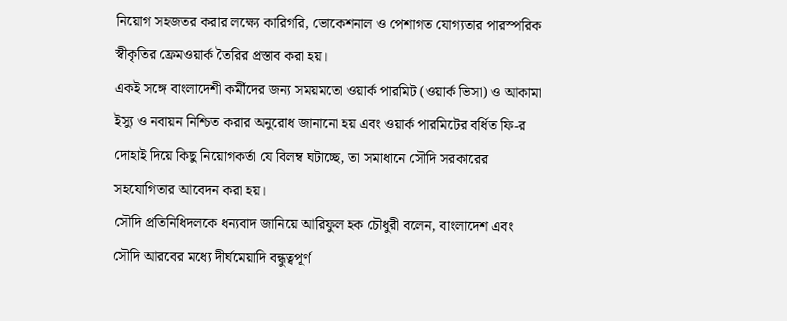নিয়োগ সহজতর করার লক্ষ্যে কারিগরি, ভোকেশনাল ও পেশাগত যোগ্যতার পারস্পরিক স্বীকৃতির ফ্রেমওয়ার্ক তৈরির প্রস্তাব করা হয়।
একই সঙ্গে বাংলাদেশী কর্মীদের জন্য সময়মতো ওয়ার্ক পারমিট (ওয়ার্ক ভিসা) ও আকামা ইস্যু ও নবায়ন নিশ্চিত করার অনুরোধ জানানো হয় এবং ওয়ার্ক পারমিটের বর্ধিত ফি-র দোহাই দিয়ে কিছু নিয়োগকর্তা যে বিলম্ব ঘটাচ্ছে, তা সমাধানে সৌদি সরকারের সহযোগিতার আবেদন করা হয়।
সৌদি প্রতিনিধিদলকে ধন্যবাদ জানিয়ে আরিফুল হক চৌধুরী বলেন, বাংলাদেশ এবং সৌদি আরবের মধ্যে দীর্ঘমেয়াদি বন্ধুত্বপূর্ণ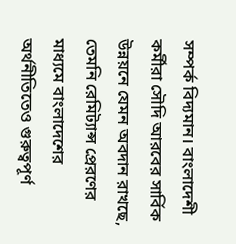সম্পর্ক বিদ্যমান। বাংলাদেশী কর্মীরা সৌদি আরবের সার্বিক উন্নয়নে যেমন অবদান রাখছে, তেমনি রেমিট্যান্স প্রেরণের মাধ্যমে বাংলাদেশের অর্থনীতিতেও গুরুত্বপূর্ণ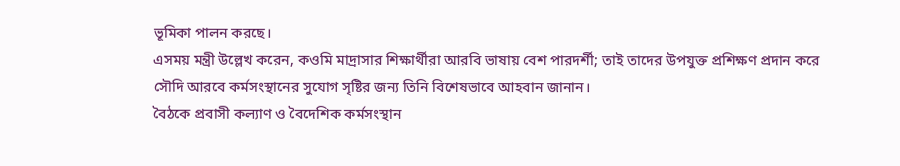ভূমিকা পালন করছে।
এসময় মন্ত্রী উল্লেখ করেন, কওমি মাদ্রাসার শিক্ষার্থীরা আরবি ভাষায় বেশ পারদর্শী; তাই তাদের উপযুক্ত প্রশিক্ষণ প্রদান করে সৌদি আরবে কর্মসংস্থানের সুযোগ সৃষ্টির জন্য তিনি বিশেষভাবে আহবান জানান।
বৈঠকে প্রবাসী কল্যাণ ও বৈদেশিক কর্মসংস্থান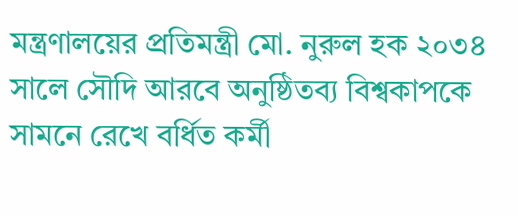মন্ত্রণালয়ের প্রতিমন্ত্রী মো. নুরুল হক ২০৩৪ সালে সৌদি আরবে অনুষ্ঠিতব্য বিশ্বকাপকে সামনে রেখে বর্ধিত কর্মী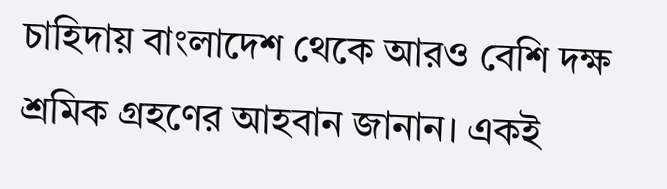চাহিদায় বাংলাদেশ থেকে আরও বেশি দক্ষ শ্রমিক গ্রহণের আহবান জানান। একই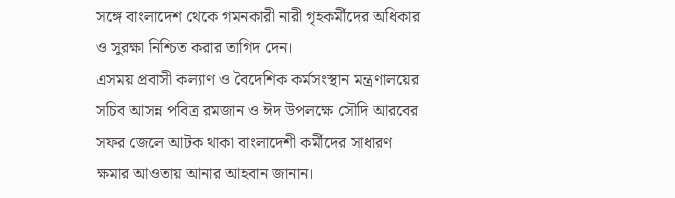সঙ্গে বাংলাদেশ থেকে গমনকারী নারী গৃহকর্মীদের অধিকার ও সুরক্ষা নিশ্চিত করার তাগিদ দেন।
এসময় প্রবাসী কল্যাণ ও বৈদেশিক কর্মসংস্থান মন্ত্রণালয়ের সচিব আসন্ন পবিত্র রমজান ও ঈদ উপলক্ষে সৌদি আরবের সফর জেলে আটক থাকা বাংলাদেশী কর্মীদের সাধারণ ক্ষমার আওতায় আনার আহবান জানান।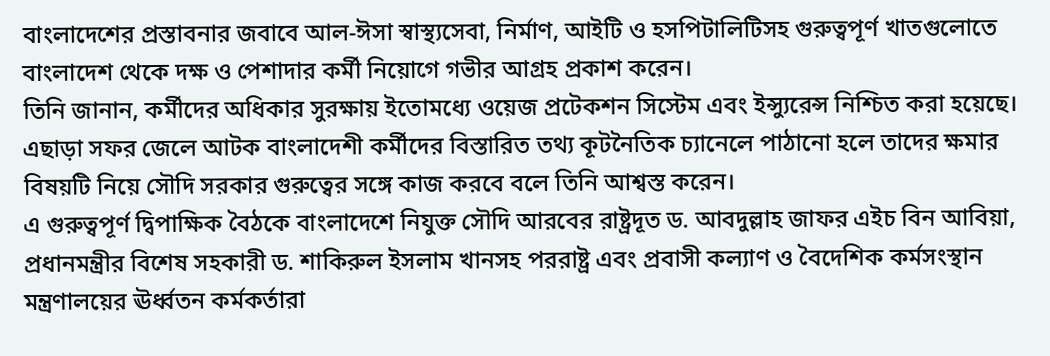বাংলাদেশের প্রস্তাবনার জবাবে আল-ঈসা স্বাস্থ্যসেবা, নির্মাণ, আইটি ও হসপিটালিটিসহ গুরুত্বপূর্ণ খাতগুলোতে বাংলাদেশ থেকে দক্ষ ও পেশাদার কর্মী নিয়োগে গভীর আগ্রহ প্রকাশ করেন।
তিনি জানান, কর্মীদের অধিকার সুরক্ষায় ইতোমধ্যে ওয়েজ প্রটেকশন সিস্টেম এবং ইন্স্যুরেন্স নিশ্চিত করা হয়েছে। এছাড়া সফর জেলে আটক বাংলাদেশী কর্মীদের বিস্তারিত তথ্য কূটনৈতিক চ্যানেলে পাঠানো হলে তাদের ক্ষমার বিষয়টি নিয়ে সৌদি সরকার গুরুত্বের সঙ্গে কাজ করবে বলে তিনি আশ্বস্ত করেন।
এ গুরুত্বপূর্ণ দ্বিপাক্ষিক বৈঠকে বাংলাদেশে নিযুক্ত সৌদি আরবের রাষ্ট্রদূত ড. আবদুল্লাহ জাফর এইচ বিন আবিয়া, প্রধানমন্ত্রীর বিশেষ সহকারী ড. শাকিরুল ইসলাম খানসহ পররাষ্ট্র এবং প্রবাসী কল্যাণ ও বৈদেশিক কর্মসংস্থান মন্ত্রণালয়ের ঊর্ধ্বতন কর্মকর্তারা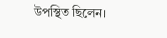উপস্থিত ছিলেন।